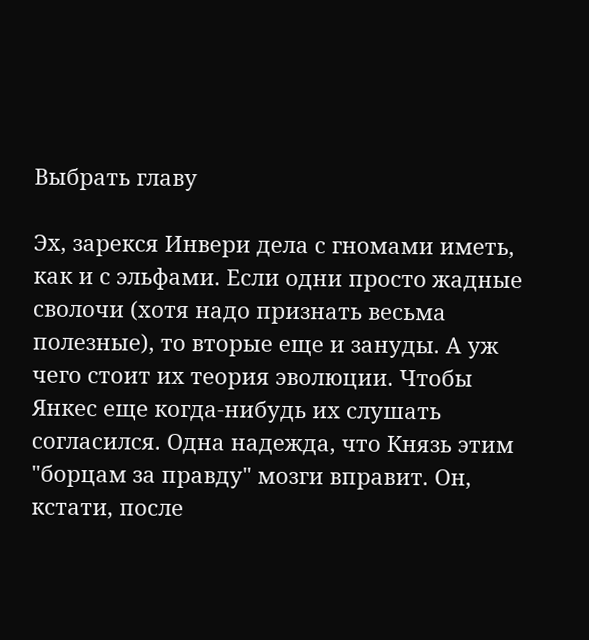Выбрать главу

Эх, зарекся Инвери дела с гномами иметь, как и с эльфами. Если одни просто жадные сволочи (хотя надо признать весьма полезные), то вторые еще и зануды. А уж чего стоит их теория эволюции. Чтобы Янкес еще когда-нибудь их слушать согласился. Одна надежда, что Князь этим "борцам за правду" мозги вправит. Он, кстати, после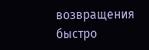возвращения быстро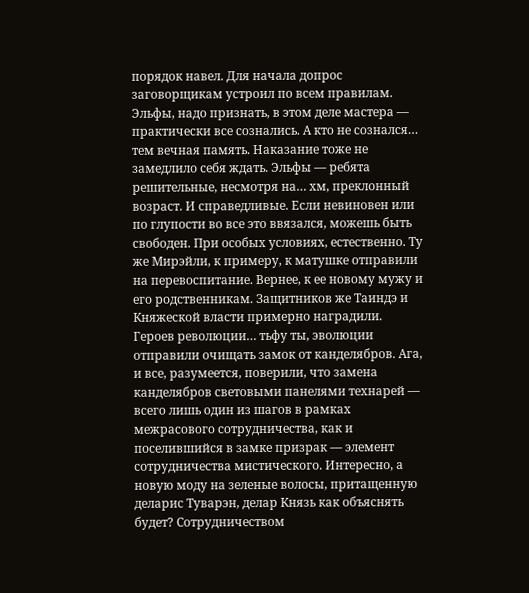порядок навел. Для начала допрос заговорщикам устроил по всем правилам. Эльфы, надо признать, в этом деле мастера — практически все сознались. А кто не сознался… тем вечная память. Наказание тоже не замедлило себя ждать. Эльфы — ребята решительные, несмотря на… хм, преклонный возраст. И справедливые. Если невиновен или по глупости во все это ввязался, можешь быть свободен. При особых условиях, естественно. Ту же Мирэйли, к примеру, к матушке отправили на перевоспитание. Вернее, к ее новому мужу и его родственникам. Защитников же Таиндэ и Княжеской власти примерно наградили. Героев революции… тьфу ты, эволюции отправили очищать замок от канделябров. Ага, и все, разумеется, поверили, что замена канделябров световыми панелями технарей — всего лишь один из шагов в рамках межрасового сотрудничества, как и поселившийся в замке призрак — элемент сотрудничества мистического. Интересно, а новую моду на зеленые волосы, притащенную деларис Туварэн, делар Князь как объяснять будет? Сотрудничеством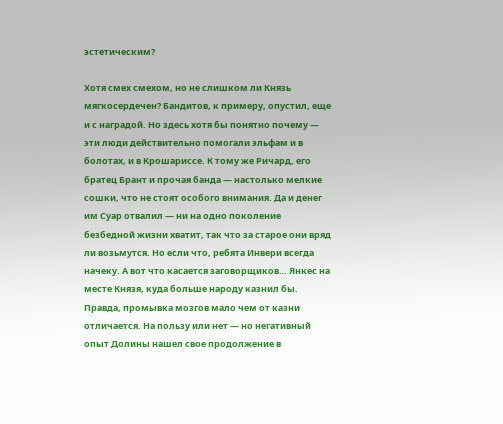эстетическим?

Хотя смех смехом, но не слишком ли Князь мягкосердечен? Бандитов, к примеру, опустил, еще и с наградой. Но здесь хотя бы понятно почему — эти люди действительно помогали эльфам и в болотах, и в Крошариссе. К тому же Ричард, его братец Брант и прочая банда — настолько мелкие сошки, что не стоят особого внимания. Да и денег им Суар отвалил — ни на одно поколение безбедной жизни хватит, так что за старое они вряд ли возьмутся. Но если что, ребята Инвери всегда начеку. А вот что касается заговорщиков… Янкес на месте Князя, куда больше народу казнил бы. Правда, промывка мозгов мало чем от казни отличается. На пользу или нет — но негативный опыт Долины нашел свое продолжение в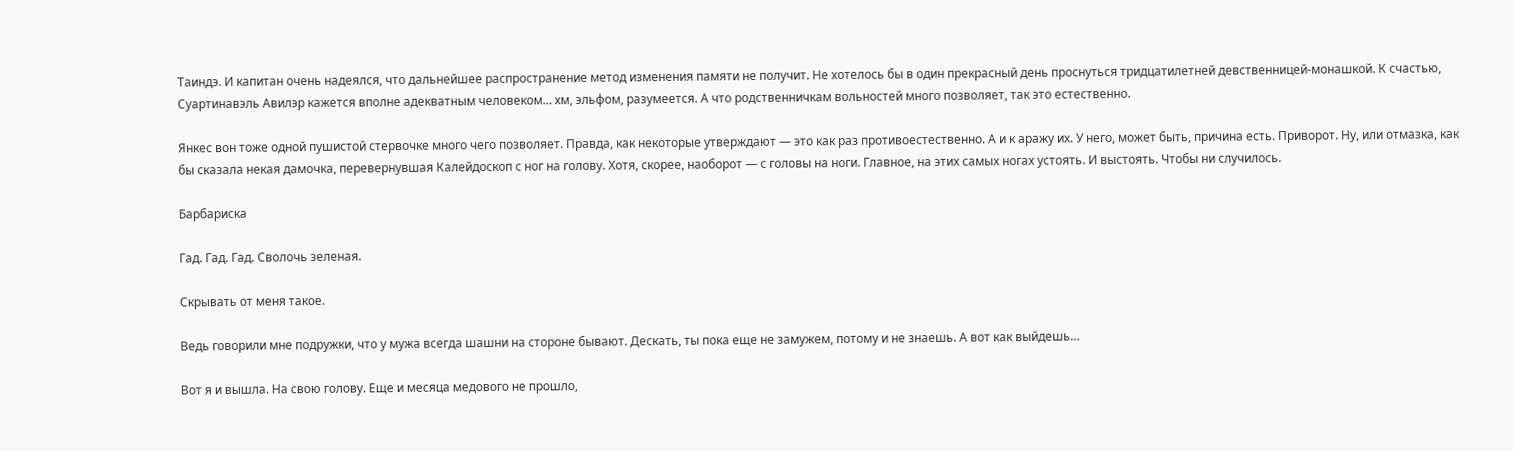Таиндэ. И капитан очень надеялся, что дальнейшее распространение метод изменения памяти не получит. Не хотелось бы в один прекрасный день проснуться тридцатилетней девственницей-монашкой. К счастью, Суартинавэль Авилэр кажется вполне адекватным человеком… хм, эльфом, разумеется. А что родственничкам вольностей много позволяет, так это естественно.

Янкес вон тоже одной пушистой стервочке много чего позволяет. Правда, как некоторые утверждают — это как раз противоестественно. А и к аражу их. У него, может быть, причина есть. Приворот. Ну, или отмазка, как бы сказала некая дамочка, перевернувшая Калейдоскоп с ног на голову. Хотя, скорее, наоборот — с головы на ноги. Главное, на этих самых ногах устоять. И выстоять. Чтобы ни случилось.

Барбариска

Гад. Гад. Гад. Сволочь зеленая.

Скрывать от меня такое.

Ведь говорили мне подружки, что у мужа всегда шашни на стороне бывают. Дескать, ты пока еще не замужем, потому и не знаешь. А вот как выйдешь…

Вот я и вышла. На свою голову. Еще и месяца медового не прошло,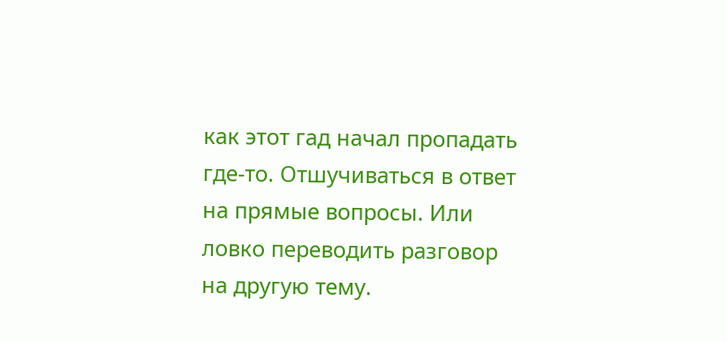как этот гад начал пропадать где-то. Отшучиваться в ответ на прямые вопросы. Или ловко переводить разговор на другую тему.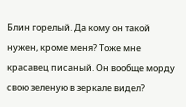Блин горелый. Да кому он такой нужен, кроме меня? Тоже мне красавец писаный. Он вообще морду свою зеленую в зеркале видел?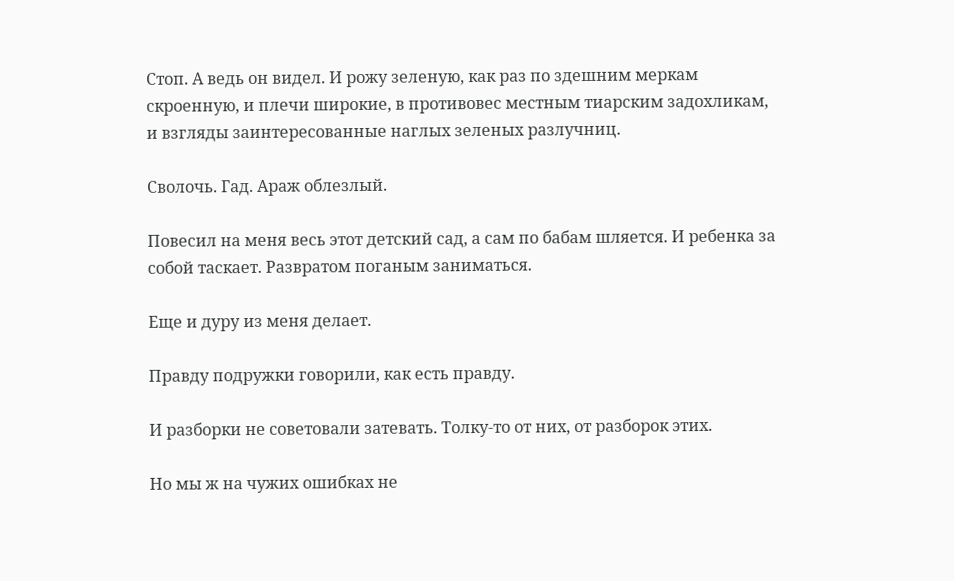Стоп. А ведь он видел. И рожу зеленую, как раз по здешним меркам скроенную, и плечи широкие, в противовес местным тиарским задохликам, и взгляды заинтересованные наглых зеленых разлучниц.

Сволочь. Гад. Араж облезлый.

Повесил на меня весь этот детский сад, а сам по бабам шляется. И ребенка за собой таскает. Развратом поганым заниматься.

Еще и дуру из меня делает.

Правду подружки говорили, как есть правду.

И разборки не советовали затевать. Толку-то от них, от разборок этих.

Но мы ж на чужих ошибках не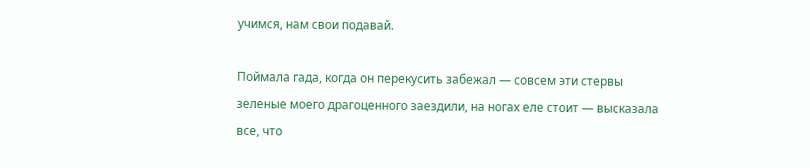учимся, нам свои подавай.

Поймала гада, когда он перекусить забежал — совсем эти стервы зеленые моего драгоценного заездили, на ногах еле стоит — высказала все, что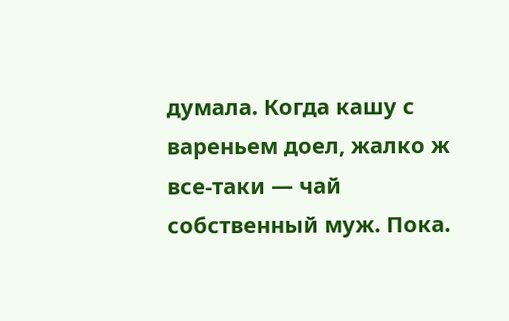думала. Когда кашу с вареньем доел, жалко ж все-таки — чай собственный муж. Пока.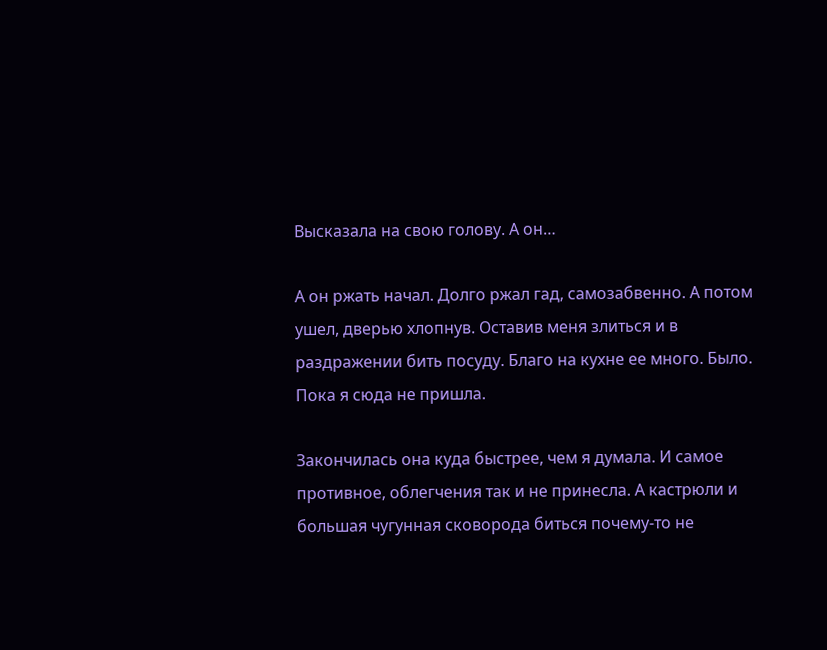Высказала на свою голову. А он…

А он ржать начал. Долго ржал гад, самозабвенно. А потом ушел, дверью хлопнув. Оставив меня злиться и в раздражении бить посуду. Благо на кухне ее много. Было. Пока я сюда не пришла.

Закончилась она куда быстрее, чем я думала. И самое противное, облегчения так и не принесла. А кастрюли и большая чугунная сковорода биться почему-то не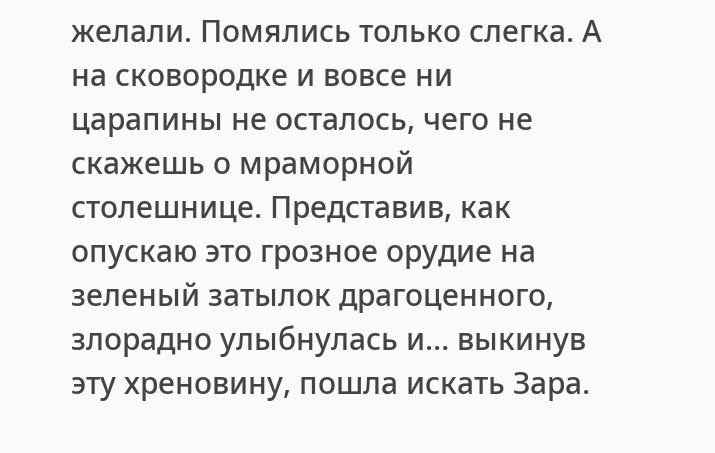желали. Помялись только слегка. А на сковородке и вовсе ни царапины не осталось, чего не скажешь о мраморной столешнице. Представив, как опускаю это грозное орудие на зеленый затылок драгоценного, злорадно улыбнулась и… выкинув эту хреновину, пошла искать Зара.